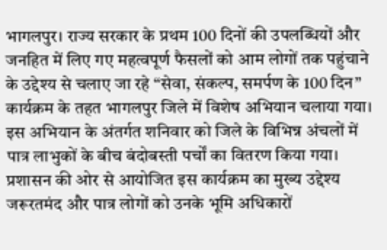भागलपुर। राज्य सरकार के प्रथम 100 दिनों की उपलब्धियों और जनहित में लिए गए महत्वपूर्ण फैसलों को आम लोगों तक पहुंचाने के उद्देश्य से चलाए जा रहे “सेवा, संकल्प, समर्पण के 100 दिन” कार्यक्रम के तहत भागलपुर जिले में विशेष अभियान चलाया गया। इस अभियान के अंतर्गत शनिवार को जिले के विभिन्न अंचलों में पात्र लाभुकों के बीच बंदोबस्ती पर्चों का वितरण किया गया। प्रशासन की ओर से आयोजित इस कार्यक्रम का मुख्य उद्देश्य जरूरतमंद और पात्र लोगों को उनके भूमि अधिकारों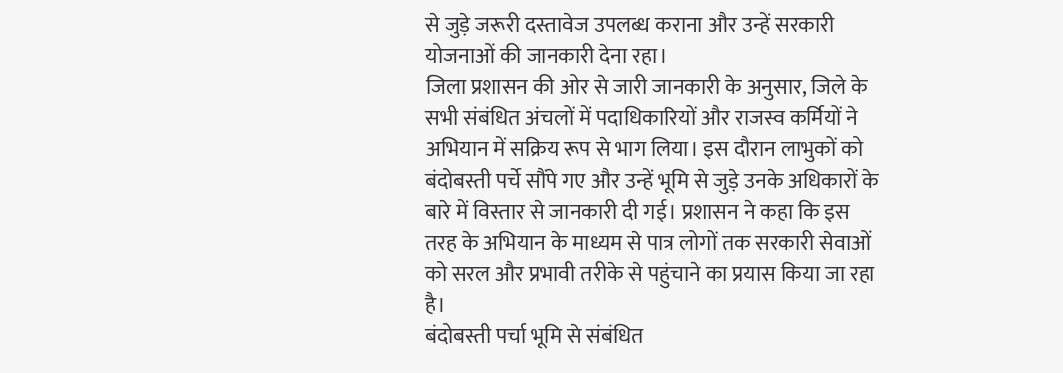से जुड़े जरूरी दस्तावेज उपलब्ध कराना और उन्हें सरकारी योजनाओं की जानकारी देना रहा।
जिला प्रशासन की ओर से जारी जानकारी के अनुसार, जिले के सभी संबंधित अंचलों में पदाधिकारियों और राजस्व कर्मियों ने अभियान में सक्रिय रूप से भाग लिया। इस दौरान लाभुकों को बंदोबस्ती पर्चे सौंपे गए और उन्हें भूमि से जुड़े उनके अधिकारों के बारे में विस्तार से जानकारी दी गई। प्रशासन ने कहा कि इस तरह के अभियान के माध्यम से पात्र लोगों तक सरकारी सेवाओं को सरल और प्रभावी तरीके से पहुंचाने का प्रयास किया जा रहा है।
बंदोबस्ती पर्चा भूमि से संबंधित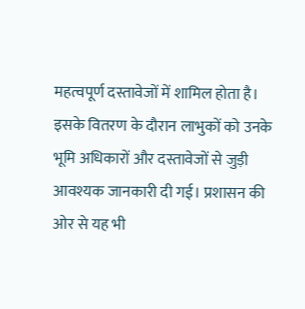महत्वपूर्ण दस्तावेजों में शामिल होता है। इसके वितरण के दौरान लाभुकों को उनके भूमि अधिकारों और दस्तावेजों से जुड़ी आवश्यक जानकारी दी गई। प्रशासन की ओर से यह भी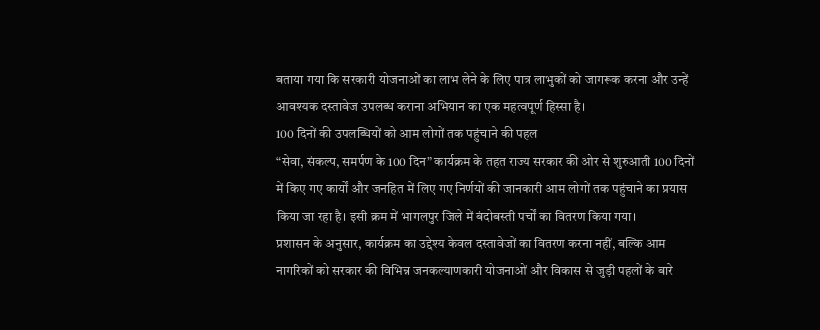बताया गया कि सरकारी योजनाओं का लाभ लेने के लिए पात्र लाभुकों को जागरूक करना और उन्हें आवश्यक दस्तावेज उपलब्ध कराना अभियान का एक महत्वपूर्ण हिस्सा है।
100 दिनों की उपलब्धियों को आम लोगों तक पहुंचाने की पहल
“सेवा, संकल्प, समर्पण के 100 दिन” कार्यक्रम के तहत राज्य सरकार की ओर से शुरुआती 100 दिनों में किए गए कार्यों और जनहित में लिए गए निर्णयों की जानकारी आम लोगों तक पहुंचाने का प्रयास किया जा रहा है। इसी क्रम में भागलपुर जिले में बंदोबस्ती पर्चों का वितरण किया गया।
प्रशासन के अनुसार, कार्यक्रम का उद्देश्य केवल दस्तावेजों का वितरण करना नहीं, बल्कि आम नागरिकों को सरकार की विभिन्न जनकल्याणकारी योजनाओं और विकास से जुड़ी पहलों के बारे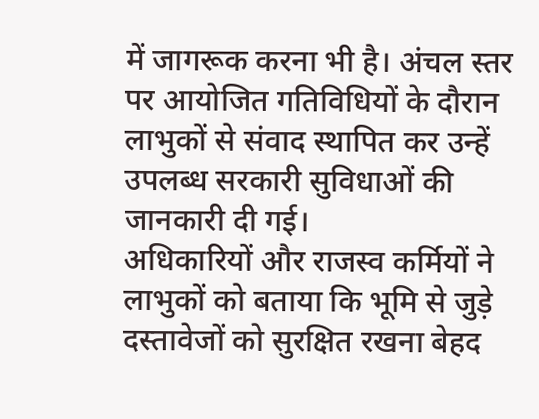में जागरूक करना भी है। अंचल स्तर पर आयोजित गतिविधियों के दौरान लाभुकों से संवाद स्थापित कर उन्हें उपलब्ध सरकारी सुविधाओं की जानकारी दी गई।
अधिकारियों और राजस्व कर्मियों ने लाभुकों को बताया कि भूमि से जुड़े दस्तावेजों को सुरक्षित रखना बेहद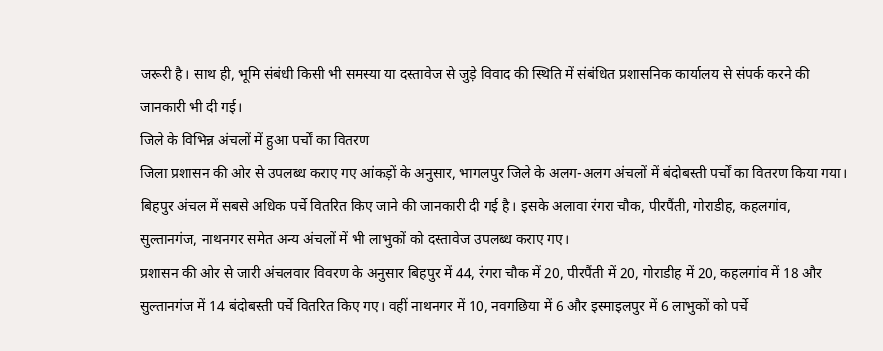जरूरी है। साथ ही, भूमि संबंधी किसी भी समस्या या दस्तावेज से जुड़े विवाद की स्थिति में संबंधित प्रशासनिक कार्यालय से संपर्क करने की जानकारी भी दी गई।
जिले के विभिन्न अंचलों में हुआ पर्चों का वितरण
जिला प्रशासन की ओर से उपलब्ध कराए गए आंकड़ों के अनुसार, भागलपुर जिले के अलग-अलग अंचलों में बंदोबस्ती पर्चों का वितरण किया गया। बिहपुर अंचल में सबसे अधिक पर्चे वितरित किए जाने की जानकारी दी गई है। इसके अलावा रंगरा चौक, पीरपैंती, गोराडीह, कहलगांव, सुल्तानगंज, नाथनगर समेत अन्य अंचलों में भी लाभुकों को दस्तावेज उपलब्ध कराए गए।
प्रशासन की ओर से जारी अंचलवार विवरण के अनुसार बिहपुर में 44, रंगरा चौक में 20, पीरपैंती में 20, गोराडीह में 20, कहलगांव में 18 और सुल्तानगंज में 14 बंदोबस्ती पर्चे वितरित किए गए। वहीं नाथनगर में 10, नवगछिया में 6 और इस्माइलपुर में 6 लाभुकों को पर्चे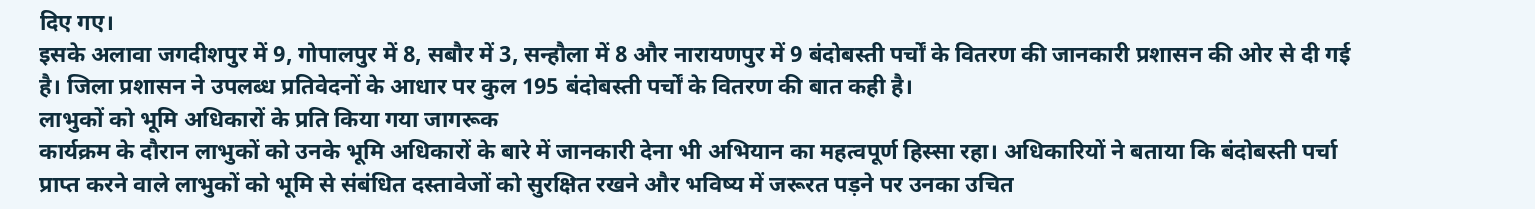दिए गए।
इसके अलावा जगदीशपुर में 9, गोपालपुर में 8, सबौर में 3, सन्हौला में 8 और नारायणपुर में 9 बंदोबस्ती पर्चों के वितरण की जानकारी प्रशासन की ओर से दी गई है। जिला प्रशासन ने उपलब्ध प्रतिवेदनों के आधार पर कुल 195 बंदोबस्ती पर्चों के वितरण की बात कही है।
लाभुकों को भूमि अधिकारों के प्रति किया गया जागरूक
कार्यक्रम के दौरान लाभुकों को उनके भूमि अधिकारों के बारे में जानकारी देना भी अभियान का महत्वपूर्ण हिस्सा रहा। अधिकारियों ने बताया कि बंदोबस्ती पर्चा प्राप्त करने वाले लाभुकों को भूमि से संबंधित दस्तावेजों को सुरक्षित रखने और भविष्य में जरूरत पड़ने पर उनका उचित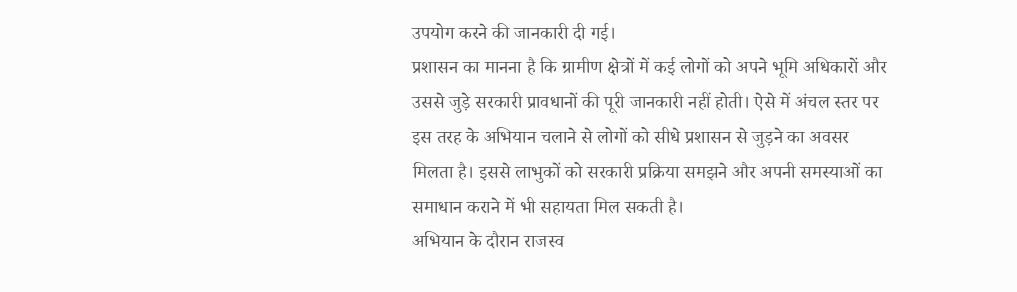उपयोग करने की जानकारी दी गई।
प्रशासन का मानना है कि ग्रामीण क्षेत्रों में कई लोगों को अपने भूमि अधिकारों और उससे जुड़े सरकारी प्रावधानों की पूरी जानकारी नहीं होती। ऐसे में अंचल स्तर पर इस तरह के अभियान चलाने से लोगों को सीधे प्रशासन से जुड़ने का अवसर मिलता है। इससे लाभुकों को सरकारी प्रक्रिया समझने और अपनी समस्याओं का समाधान कराने में भी सहायता मिल सकती है।
अभियान के दौरान राजस्व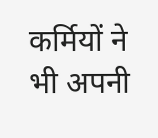कर्मियों ने भी अपनी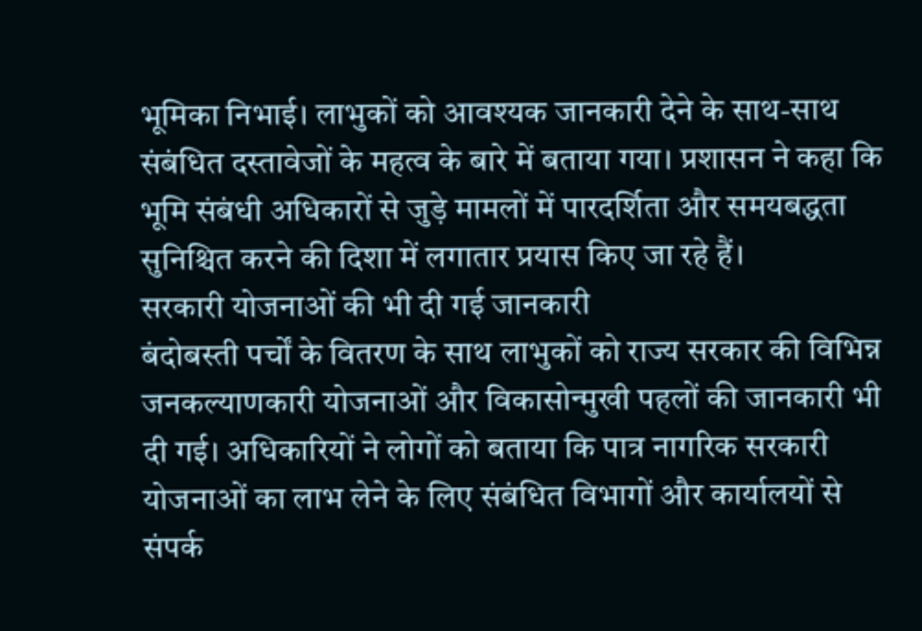भूमिका निभाई। लाभुकों को आवश्यक जानकारी देने के साथ-साथ संबंधित दस्तावेजों के महत्व के बारे में बताया गया। प्रशासन ने कहा कि भूमि संबंधी अधिकारों से जुड़े मामलों में पारदर्शिता और समयबद्धता सुनिश्चित करने की दिशा में लगातार प्रयास किए जा रहे हैं।
सरकारी योजनाओं की भी दी गई जानकारी
बंदोबस्ती पर्चों के वितरण के साथ लाभुकों को राज्य सरकार की विभिन्न जनकल्याणकारी योजनाओं और विकासोन्मुखी पहलों की जानकारी भी दी गई। अधिकारियों ने लोगों को बताया कि पात्र नागरिक सरकारी योजनाओं का लाभ लेने के लिए संबंधित विभागों और कार्यालयों से संपर्क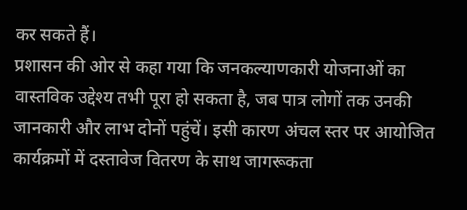कर सकते हैं।
प्रशासन की ओर से कहा गया कि जनकल्याणकारी योजनाओं का वास्तविक उद्देश्य तभी पूरा हो सकता है, जब पात्र लोगों तक उनकी जानकारी और लाभ दोनों पहुंचें। इसी कारण अंचल स्तर पर आयोजित कार्यक्रमों में दस्तावेज वितरण के साथ जागरूकता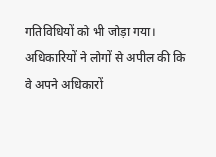गतिविधियों को भी जोड़ा गया।
अधिकारियों ने लोगों से अपील की कि वे अपने अधिकारों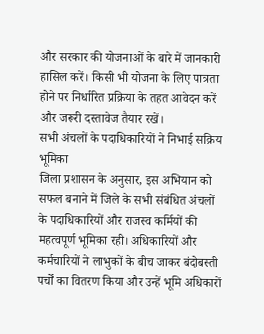और सरकार की योजनाओं के बारे में जानकारी हासिल करें। किसी भी योजना के लिए पात्रता होने पर निर्धारित प्रक्रिया के तहत आवेदन करें और जरूरी दस्तावेज तैयार रखें।
सभी अंचलों के पदाधिकारियों ने निभाई सक्रिय भूमिका
जिला प्रशासन के अनुसार, इस अभियान को सफल बनाने में जिले के सभी संबंधित अंचलों के पदाधिकारियों और राजस्व कर्मियों की महत्वपूर्ण भूमिका रही। अधिकारियों और कर्मचारियों ने लाभुकों के बीच जाकर बंदोबस्ती पर्चों का वितरण किया और उन्हें भूमि अधिकारों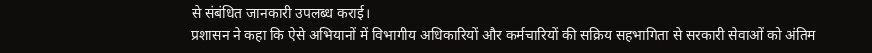से संबंधित जानकारी उपलब्ध कराई।
प्रशासन ने कहा कि ऐसे अभियानों में विभागीय अधिकारियों और कर्मचारियों की सक्रिय सहभागिता से सरकारी सेवाओं को अंतिम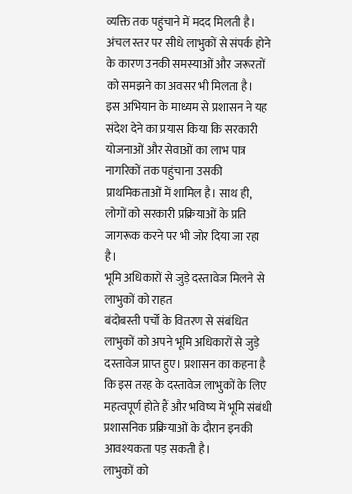व्यक्ति तक पहुंचाने में मदद मिलती है। अंचल स्तर पर सीधे लाभुकों से संपर्क होने के कारण उनकी समस्याओं और जरूरतों को समझने का अवसर भी मिलता है।
इस अभियान के माध्यम से प्रशासन ने यह संदेश देने का प्रयास किया कि सरकारी योजनाओं और सेवाओं का लाभ पात्र नागरिकों तक पहुंचाना उसकी प्राथमिकताओं में शामिल है। साथ ही, लोगों को सरकारी प्रक्रियाओं के प्रति जागरूक करने पर भी जोर दिया जा रहा है।
भूमि अधिकारों से जुड़े दस्तावेज मिलने से लाभुकों को राहत
बंदोबस्ती पर्चों के वितरण से संबंधित लाभुकों को अपने भूमि अधिकारों से जुड़े दस्तावेज प्राप्त हुए। प्रशासन का कहना है कि इस तरह के दस्तावेज लाभुकों के लिए महत्वपूर्ण होते हैं और भविष्य में भूमि संबंधी प्रशासनिक प्रक्रियाओं के दौरान इनकी आवश्यकता पड़ सकती है।
लाभुकों को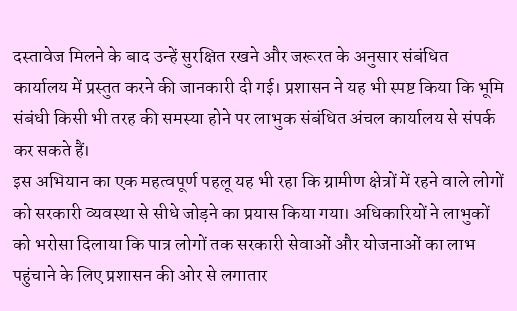दस्तावेज मिलने के बाद उन्हें सुरक्षित रखने और जरूरत के अनुसार संबंधित कार्यालय में प्रस्तुत करने की जानकारी दी गई। प्रशासन ने यह भी स्पष्ट किया कि भूमि संबंधी किसी भी तरह की समस्या होने पर लाभुक संबंधित अंचल कार्यालय से संपर्क कर सकते हैं।
इस अभियान का एक महत्वपूर्ण पहलू यह भी रहा कि ग्रामीण क्षेत्रों में रहने वाले लोगों को सरकारी व्यवस्था से सीधे जोड़ने का प्रयास किया गया। अधिकारियों ने लाभुकों को भरोसा दिलाया कि पात्र लोगों तक सरकारी सेवाओं और योजनाओं का लाभ पहुंचाने के लिए प्रशासन की ओर से लगातार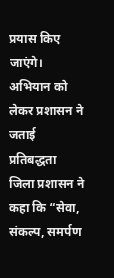प्रयास किए जाएंगे।
अभियान को लेकर प्रशासन ने जताई प्रतिबद्धता
जिला प्रशासन ने कहा कि “सेवा, संकल्प, समर्पण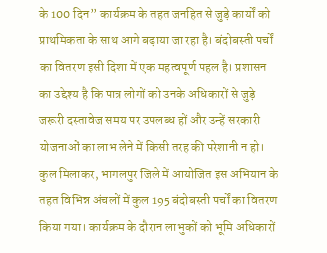के 100 दिन” कार्यक्रम के तहत जनहित से जुड़े कार्यों को प्राथमिकता के साथ आगे बढ़ाया जा रहा है। बंदोबस्ती पर्चों का वितरण इसी दिशा में एक महत्वपूर्ण पहल है। प्रशासन का उद्देश्य है कि पात्र लोगों को उनके अधिकारों से जुड़े जरूरी दस्तावेज समय पर उपलब्ध हों और उन्हें सरकारी योजनाओं का लाभ लेने में किसी तरह की परेशानी न हो।
कुल मिलाकर, भागलपुर जिले में आयोजित इस अभियान के तहत विभिन्न अंचलों में कुल 195 बंदोबस्ती पर्चों का वितरण किया गया। कार्यक्रम के दौरान लाभुकों को भूमि अधिकारों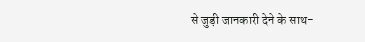से जुड़ी जानकारी देने के साथ-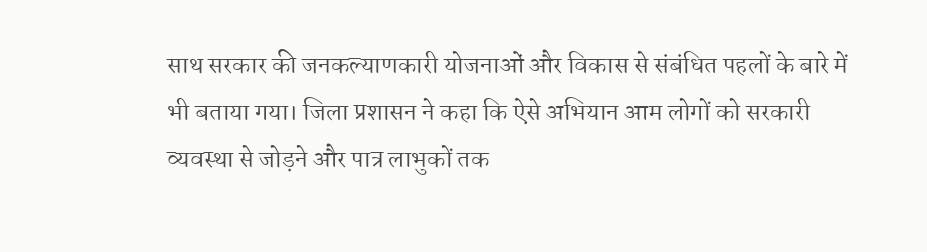साथ सरकार की जनकल्याणकारी योजनाओं और विकास से संबंधित पहलों के बारे में भी बताया गया। जिला प्रशासन ने कहा कि ऐसे अभियान आम लोगों को सरकारी व्यवस्था से जोड़ने और पात्र लाभुकों तक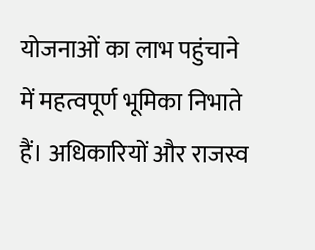योजनाओं का लाभ पहुंचाने में महत्वपूर्ण भूमिका निभाते हैं। अधिकारियों और राजस्व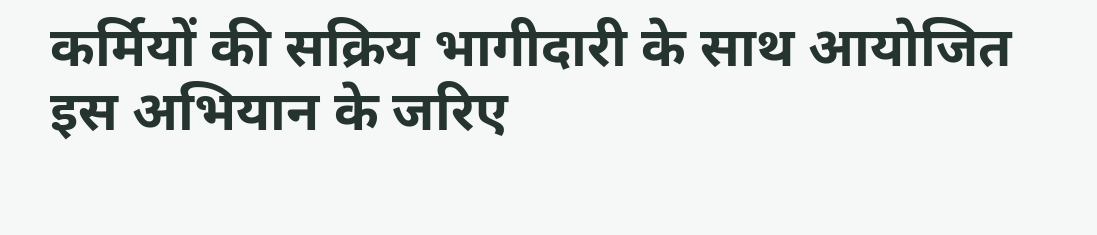कर्मियों की सक्रिय भागीदारी के साथ आयोजित इस अभियान के जरिए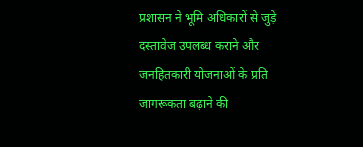प्रशासन ने भूमि अधिकारों से जुड़े दस्तावेज उपलब्ध कराने और जनहितकारी योजनाओं के प्रति जागरूकता बढ़ाने की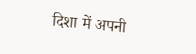दिशा में अपनी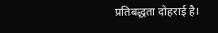प्रतिबद्धता दोहराई है।